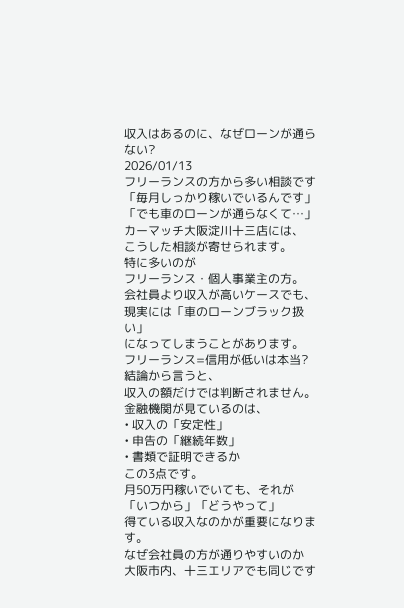収入はあるのに、なぜローンが通らない?
2026/01/13
フリーランスの方から多い相談です
「毎月しっかり稼いでいるんです」
「でも車のローンが通らなくて…」
カーマッチ大阪淀川十三店には、
こうした相談が寄せられます。
特に多いのが
フリーランス・個人事業主の方。
会社員より収入が高いケースでも、
現実には「車のローンブラック扱い」
になってしまうことがあります。
フリーランス=信用が低いは本当?
結論から言うと、
収入の額だけでは判断されません。
金融機関が見ているのは、
• 収入の「安定性」
• 申告の「継続年数」
• 書類で証明できるか
この3点です。
月50万円稼いでいても、それが
「いつから」「どうやって」
得ている収入なのかが重要になります。
なぜ会社員の方が通りやすいのか
大阪市内、十三エリアでも同じです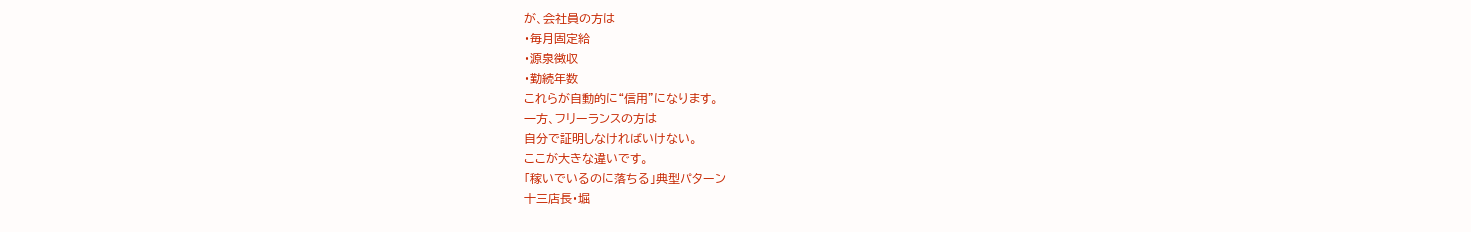が、会社員の方は
・毎月固定給
・源泉徴収
・勤続年数
これらが自動的に“信用”になります。
一方、フリーランスの方は
自分で証明しなければいけない。
ここが大きな違いです。
「稼いでいるのに落ちる」典型パターン
十三店長・堀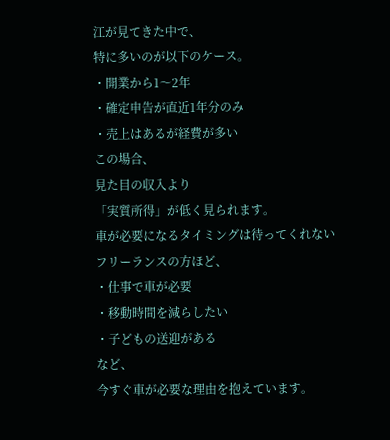江が見てきた中で、
特に多いのが以下のケース。
・開業から1〜2年
・確定申告が直近1年分のみ
・売上はあるが経費が多い
この場合、
見た目の収入より
「実質所得」が低く見られます。
車が必要になるタイミングは待ってくれない
フリーランスの方ほど、
・仕事で車が必要
・移動時間を減らしたい
・子どもの送迎がある
など、
今すぐ車が必要な理由を抱えています。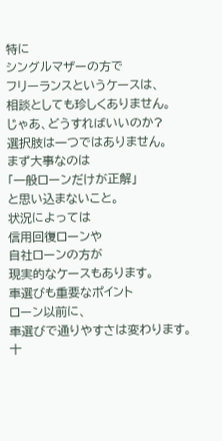特に
シングルマザーの方で
フリーランスというケースは、
相談としても珍しくありません。
じゃあ、どうすればいいのか?
選択肢は一つではありません。
まず大事なのは
「一般ローンだけが正解」
と思い込まないこと。
状況によっては
信用回復ローンや
自社ローンの方が
現実的なケースもあります。
車選びも重要なポイント
ローン以前に、
車選びで通りやすさは変わります。
十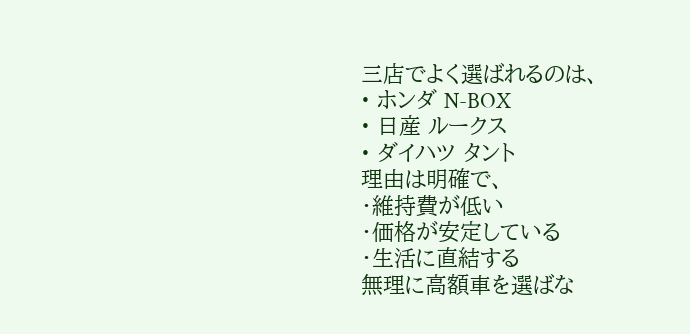三店でよく選ばれるのは、
• ホンダ N-BOX
• 日産 ルークス
• ダイハツ タント
理由は明確で、
・維持費が低い
・価格が安定している
・生活に直結する
無理に高額車を選ばな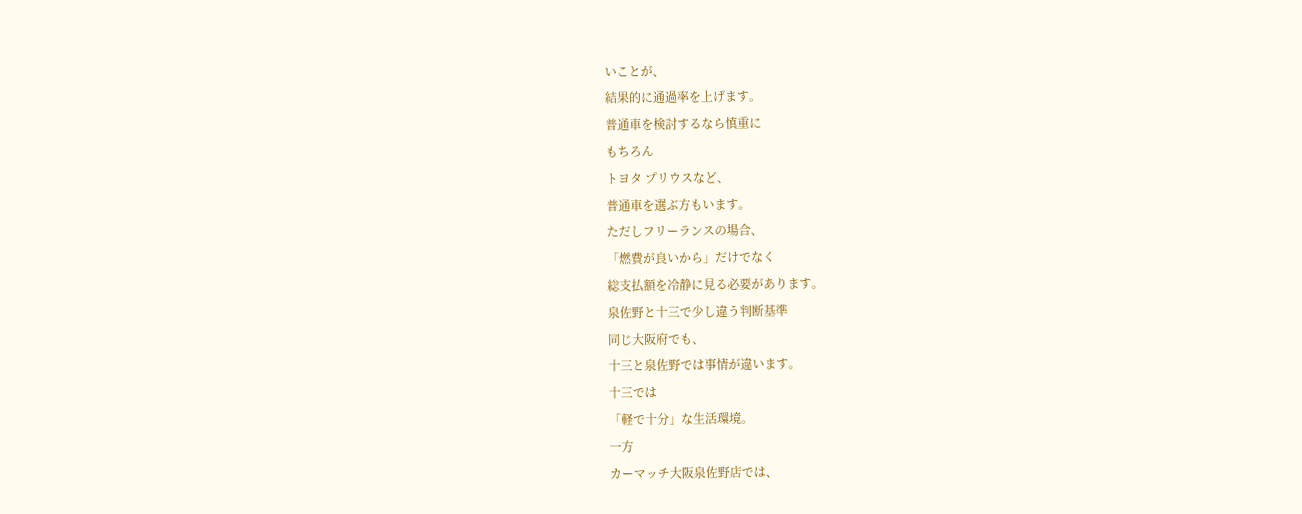いことが、
結果的に通過率を上げます。
普通車を検討するなら慎重に
もちろん
トヨタ プリウスなど、
普通車を選ぶ方もいます。
ただしフリーランスの場合、
「燃費が良いから」だけでなく
総支払額を冷静に見る必要があります。
泉佐野と十三で少し違う判断基準
同じ大阪府でも、
十三と泉佐野では事情が違います。
十三では
「軽で十分」な生活環境。
一方
カーマッチ大阪泉佐野店では、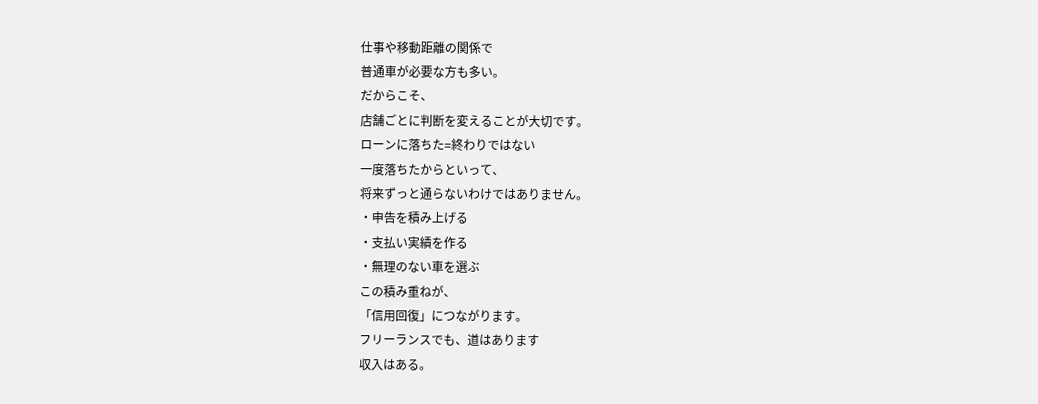仕事や移動距離の関係で
普通車が必要な方も多い。
だからこそ、
店舗ごとに判断を変えることが大切です。
ローンに落ちた=終わりではない
一度落ちたからといって、
将来ずっと通らないわけではありません。
・申告を積み上げる
・支払い実績を作る
・無理のない車を選ぶ
この積み重ねが、
「信用回復」につながります。
フリーランスでも、道はあります
収入はある。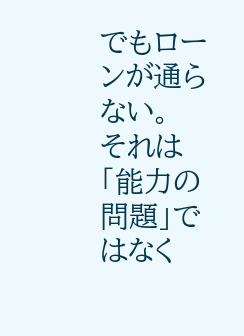でもローンが通らない。
それは
「能力の問題」ではなく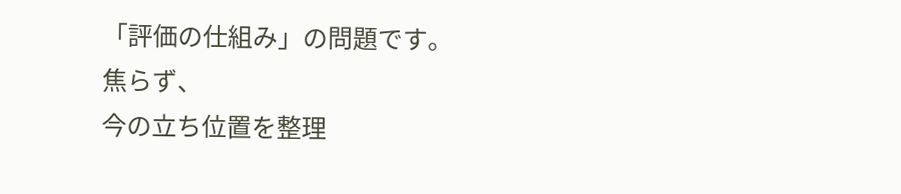「評価の仕組み」の問題です。
焦らず、
今の立ち位置を整理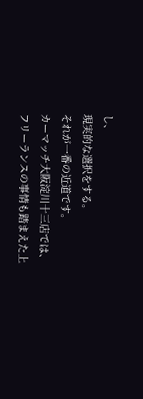し、
現実的な選択をする。
それが一番の近道です。
カーマッチ大阪淀川十三店では、
フリーランスの事情も踏まえた上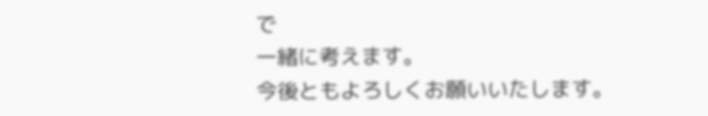で
一緒に考えます。
今後ともよろしくお願いいたします。